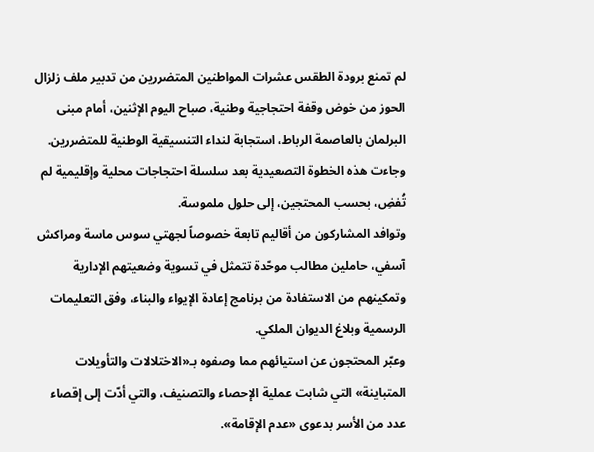لم تمنع برودة الطقس عشرات المواطنين المتضررين من تدبير ملف زلزال الحوز من خوض وقفة احتجاجية وطنية، صباح اليوم الإثنين، أمام مبنى البرلمان بالعاصمة الرباط، استجابة لنداء التنسيقية الوطنية للمتضررين. وجاءت هذه الخطوة التصعيدية بعد سلسلة احتجاجات محلية وإقليمية لم تُفضِ، بحسب المحتجين، إلى حلول ملموسة.
وتوافد المشاركون من أقاليم تابعة خصوصاً لجهتي سوس ماسة ومراكش آسفي، حاملين مطالب موحّدة تتمثل في تسوية وضعيتهم الإدارية وتمكينهم من الاستفادة من برنامج إعادة الإيواء والبناء، وفق التعليمات الرسمية وبلاغ الديوان الملكي.
وعبّر المحتجون عن استيائهم مما وصفوه بـ«الاختلالات والتأويلات المتباينة» التي شابت عملية الإحصاء والتصنيف، والتي أدّت إلى إقصاء عدد من الأسر بدعوى «عدم الإقامة».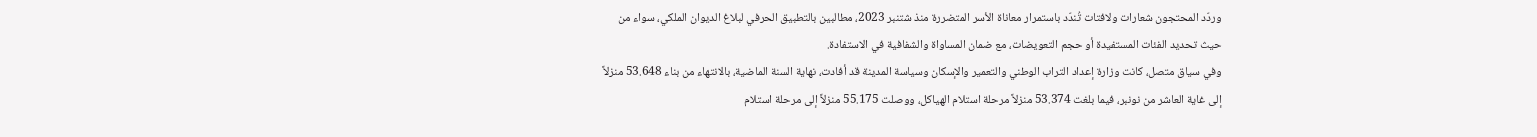وردّد المحتجون شعارات ولافتات تُندّد باستمرار معاناة الأسر المتضررة منذ شتنبر 2023، مطالبين بالتطبيق الحرفي لبلاغ الديوان الملكي، سواء من حيث تحديد الفئات المستفيدة أو حجم التعويضات، مع ضمان المساواة والشفافية في الاستفادة.
وفي سياق متصل، كانت وزارة إعداد التراب الوطني والتعمير والإسكان وسياسة المدينة قد أفادت، نهاية السنة الماضية، بالانتهاء من بناء 53.648 منزلاً إلى غاية العاشر من نونبر، فيما بلغت 53.374 منزلاً مرحلة استلام الهياكل، ووصلت 55.175 منزلاً إلى مرحلة استلام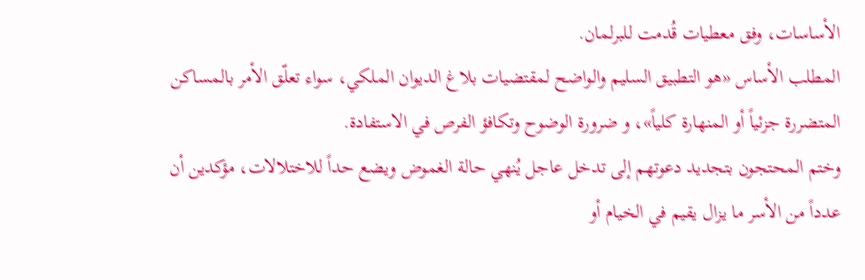الأساسات، وفق معطيات قُدمت للبرلمان.
المطلب الأساس «هو التطبيق السليم والواضح لمقتضيات بلاغ الديوان الملكي، سواء تعلّق الأمر بالمساكن المتضررة جزئياً أو المنهارة كلياً»، و ضرورة الوضوح وتكافؤ الفرص في الاستفادة.
وختم المحتجون بتجديد دعوتهم إلى تدخل عاجل يُنهي حالة الغموض ويضع حداً للاختلالات، مؤكدين أن عدداً من الأسر ما يزال يقيم في الخيام أو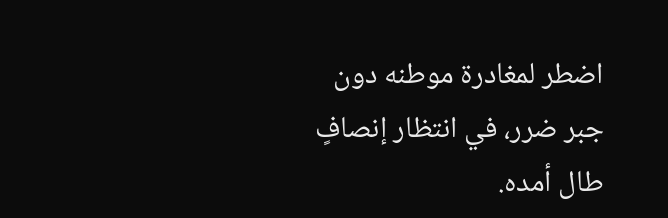اضطر لمغادرة موطنه دون جبر ضرر، في انتظار إنصافٍ طال أمده.